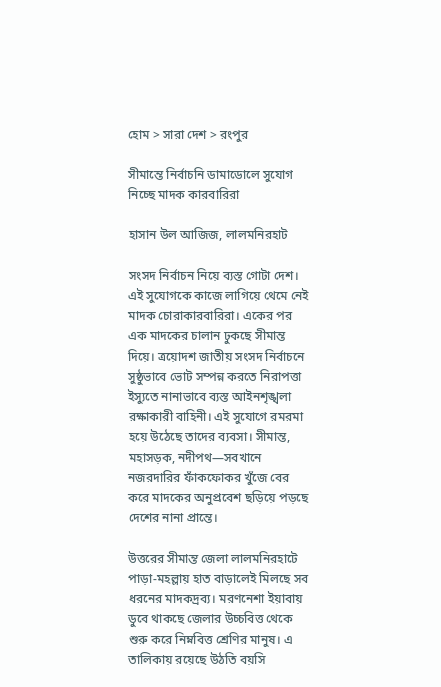হোম > সারা দেশ > রংপুর

সীমান্তে নির্বাচনি ডামাডোলে সুযোগ নিচ্ছে মাদক কারবারিরা

হাসান উল আজিজ, লালমনিরহাট

সংসদ নির্বাচন নিয়ে ব্যস্ত গোটা দেশ। এই সুযোগকে কাজে লাগিয়ে থেমে নেই মাদক চোরাকারবারিরা। একের পর এক মাদকের চালান ঢুকছে সীমান্ত দিয়ে। ত্রয়োদশ জাতীয় সংসদ নির্বাচনে সুষ্ঠুভাবে ভোট সম্পন্ন করতে নিরাপত্তা ইস্যুতে নানাভাবে ব্যস্ত আইনশৃঙ্খলা রক্ষাকারী বাহিনী। এই সুযোগে রমরমা হয়ে উঠেছে তাদের ব্যবসা। সীমান্ত, মহাসড়ক, নদীপথ—সবখানে নজরদারির ফাঁকফোকর খুঁজে বের করে মাদকের অনুপ্রবেশ ছড়িয়ে পড়ছে দেশের নানা প্রান্তে।

উত্তরের সীমান্ত জেলা লালমনিরহাটে পাড়া-মহল্লায় হাত বাড়ালেই মিলছে সব ধরনের মাদকদ্রব্য। মরণনেশা ইয়াবায় ডুবে থাকছে জেলার উচ্চবিত্ত থেকে শুরু করে নিম্নবিত্ত শ্রেণির মানুষ। এ তালিকায় রয়েছে উঠতি বয়সি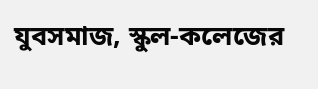যুবসমাজ, স্কুল-কলেজের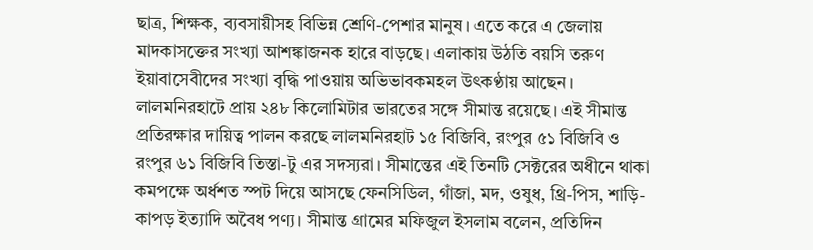ছাত্র, শিক্ষক, ব্যবসায়ীসহ বিভিন্ন শ্রেণি-পেশার মানুষ। এতে করে এ জেলায় মাদকাসক্তের সংখ্যা আশঙ্কাজনক হারে বাড়ছে। এলাকায় উঠতি বয়সি তরুণ ইয়াবাসেবীদের সংখ্যা বৃদ্ধি পাওয়ায় অভিভাবকমহল উৎকণ্ঠায় আছেন। লালমনিরহাটে প্রায় ২৪৮ কিলোমিটার ভারতের সঙ্গে সীমান্ত রয়েছে। এই সীমান্ত প্রতিরক্ষার দায়িত্ব পালন করছে লালমনিরহাট ১৫ বিজিবি, রংপুর ৫১ বিজিবি ও রংপুর ৬১ বিজিবি তিস্তা-টু এর সদস্যরা। সীমান্তের এই তিনটি সেক্টরের অধীনে থাকা কমপক্ষে অর্ধশত স্পট দিয়ে আসছে ফেনসিডিল, গাঁজা, মদ, ওষুধ, থ্রি-পিস, শাড়ি-কাপড় ইত্যাদি অবৈধ পণ্য। সীমান্ত গ্রামের মফিজুল ইসলাম বলেন, প্রতিদিন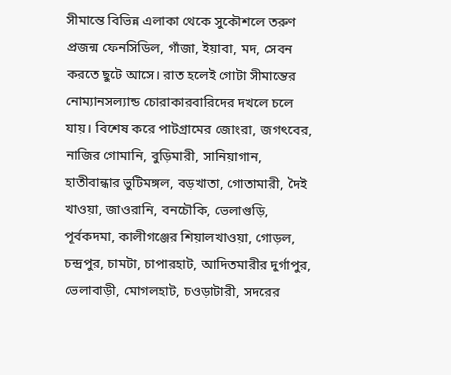সীমান্তে বিভিন্ন এলাকা থেকে সুকৌশলে তরুণ প্রজন্ম ফেনসিডিল, গাঁজা, ইয়াবা, মদ, সেবন করতে ছুটে আসে। রাত হলেই গোটা সীমান্তের নোম্যানসল্যান্ড চোরাকারবারিদের দখলে চলে যায়। বিশেষ করে পাটগ্রামের জোংরা, জগৎবের, নাজির গোমানি, বুড়িমারী, সানিয়াগান, হাতীবান্ধার ভুটিমঙ্গল, বড়খাতা, গোতামারী, দৈই খাওয়া, জাওরানি, বনচৌকি, ভেলাগুড়ি, পূর্বকদমা, কালীগঞ্জের শিয়ালখাওয়া, গোড়ল, চন্দ্রপুর, চামটা, চাপারহাট, আদিতমারীর দুর্গাপুর, ভেলাবাড়ী, মোগলহাট, চওড়াটারী, সদরের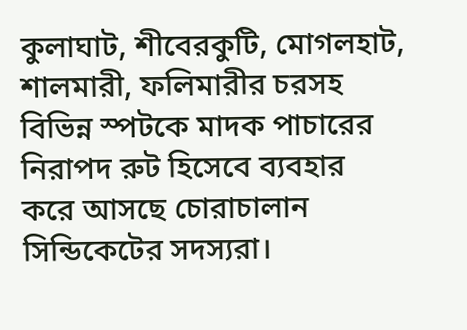কুলাঘাট, শীবেরকুটি, মোগলহাট, শালমারী, ফলিমারীর চরসহ বিভিন্ন স্পটকে মাদক পাচারের নিরাপদ রুট হিসেবে ব্যবহার করে আসছে চোরাচালান সিন্ডিকেটের সদস্যরা।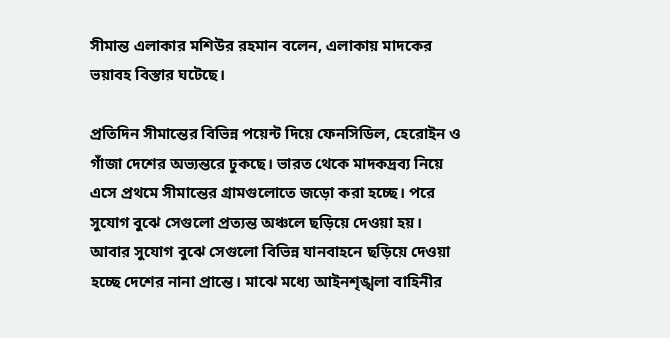সীমান্ত এলাকার মশিউর রহমান বলেন, এলাকায় মাদকের ভয়াবহ বিস্তার ঘটেছে।

প্রতিদিন সীমান্তের বিভিন্ন পয়েন্ট দিয়ে ফেনসিডিল, হেরোইন ও গাঁজা দেশের অভ্যন্তরে ঢুকছে। ভারত থেকে মাদকদ্রব্য নিয়ে এসে প্রথমে সীমান্তের গ্রামগুলোতে জড়ো করা হচ্ছে। পরে সুযোগ বুঝে সেগুলো প্রত্যন্ত অঞ্চলে ছড়িয়ে দেওয়া হয়। আবার সুযোগ বুঝে সেগুলো বিভিন্ন যানবাহনে ছড়িয়ে দেওয়া হচ্ছে দেশের নানা প্রান্তে। মাঝে মধ্যে আইনশৃঙ্খলা বাহিনীর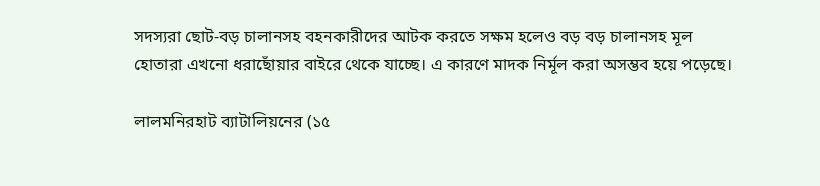সদস্যরা ছোট-বড় চালানসহ বহনকারীদের আটক করতে সক্ষম হলেও বড় বড় চালানসহ মূল হোতারা এখনো ধরাছোঁয়ার বাইরে থেকে যাচ্ছে। এ কারণে মাদক নির্মূল করা অসম্ভব হয়ে পড়েছে।

লালমনিরহাট ব্যাটালিয়নের (১৫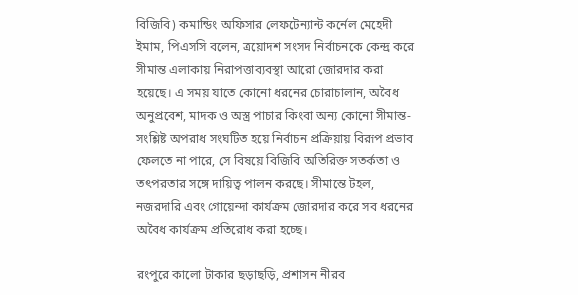বিজিবি) কমান্ডিং অফিসার লেফটেন্যান্ট কর্নেল মেহেদী ইমাম, পিএসসি বলেন, ত্রয়োদশ সংসদ নির্বাচনকে কেন্দ্র করে সীমান্ত এলাকায় নিরাপত্তাব্যবস্থা আরো জোরদার করা হয়েছে। এ সময় যাতে কোনো ধরনের চোরাচালান, অবৈধ অনুপ্রবেশ, মাদক ও অস্ত্র পাচার কিংবা অন্য কোনো সীমান্ত-সংশ্লিষ্ট অপরাধ সংঘটিত হয়ে নির্বাচন প্রক্রিয়ায় বিরূপ প্রভাব ফেলতে না পারে, সে বিষয়ে বিজিবি অতিরিক্ত সতর্কতা ও তৎপরতার সঙ্গে দায়িত্ব পালন করছে। সীমান্তে টহল, নজরদারি এবং গোয়েন্দা কার্যক্রম জোরদার করে সব ধরনের অবৈধ কার্যক্রম প্রতিরোধ করা হচ্ছে।

রংপুরে কালো টাকার ছড়াছড়ি, প্রশাসন নীরব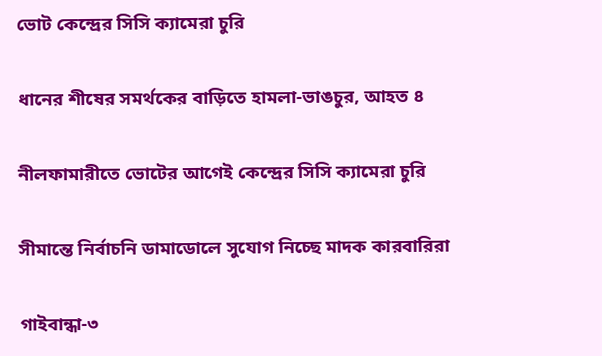ভোট কেন্দ্রের সিসি ক্যামেরা চুরি

ধানের শীষের সমর্থকের বাড়িতে হামলা-ভাঙচুর, আহত ৪

নীলফামারীতে ভোটের আগেই কেন্দ্রের সিসি ক্যামেরা চুরি

সীমান্তে নির্বাচনি ডামাডোলে সুযোগ নিচ্ছে মাদক কারবারিরা

গাইবান্ধা-৩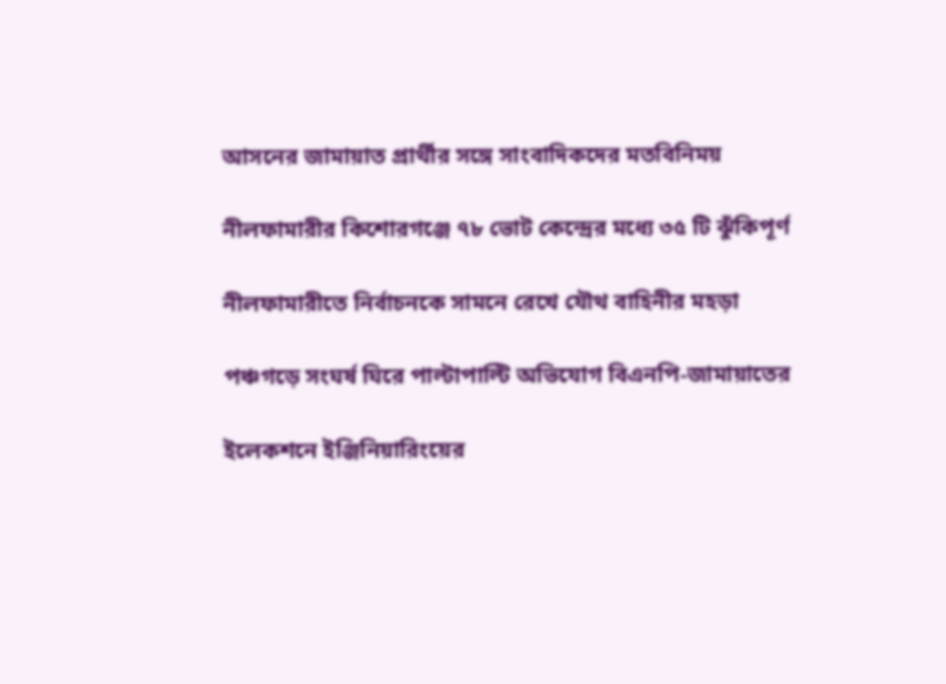আসনের জামায়াত প্রার্থীর সঙ্গে সাংবাদিকদের মতবিনিময়

নীলফামারীর কিশোরগঞ্জে ৭৮ ভোট কেন্দ্রের মধ্যে ৩৫ টি ঝুঁকিপূর্ণ

নীলফামারীতে নির্বাচনকে সামনে রেখে যৌথ বাহিনীর মহড়া

পঞ্চগড়ে সংঘর্ষ ঘিরে পাল্টাপাল্টি অভিযোগ বিএনপি-জামায়াতের

ইলেকশনে ইঞ্জিনিয়ারিংয়ের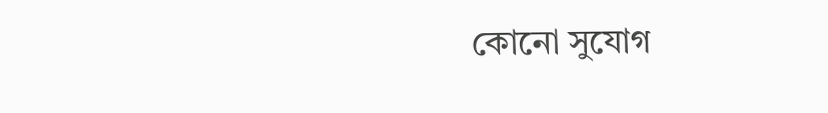কোনো সুযোগ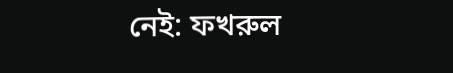নেই: ফখরুল